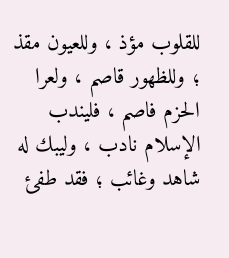للقلوب مؤذ ، وللعيون مقذ ؛ وللظهور قاصم ، ولعرا الحزم فاصم ، فليندب الإسلام نادب ، وليبك له شاهد وغائب ؛ فقد طفئ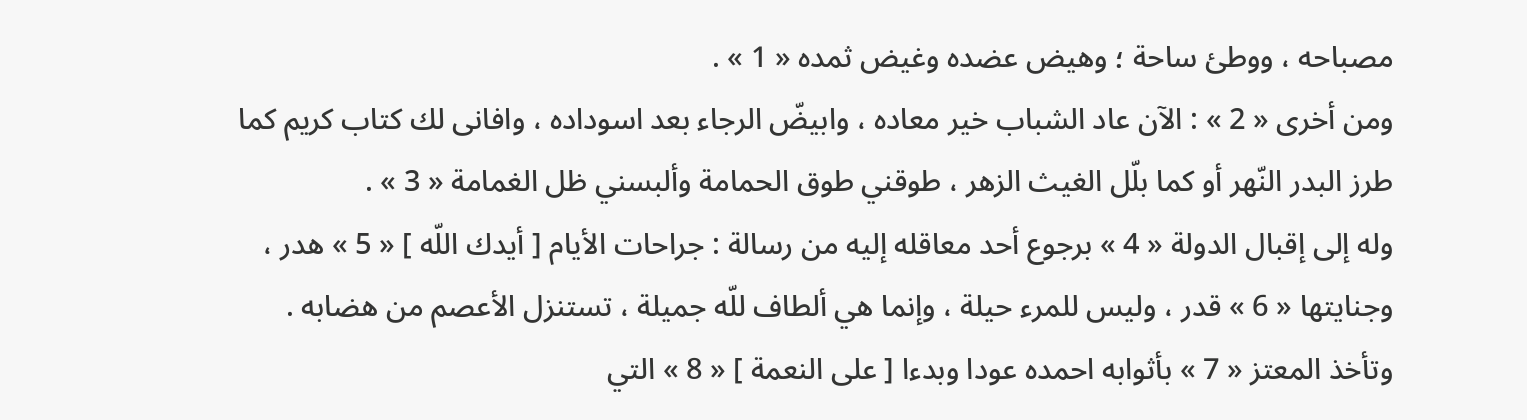مصباحه ، ووطئ ساحة ؛ وهيض عضده وغيض ثمده « 1 » .
ومن أخرى « 2 » : الآن عاد الشباب خير معاده ، وابيضّ الرجاء بعد اسوداده ، وافانى لك كتاب كريم كما طرز البدر النّهر أو كما بلّل الغيث الزهر ، طوقني طوق الحمامة وألبسني ظل الغمامة « 3 » .
وله إلى إقبال الدولة « 4 » برجوع أحد معاقله إليه من رسالة : جراحات الأيام [ أيدك اللّه ] « 5 » هدر ، وجنايتها « 6 » قدر ، وليس للمرء حيلة ، وإنما هي ألطاف للّه جميلة ، تستنزل الأعصم من هضابه . وتأخذ المعتز « 7 » بأثوابه احمده عودا وبدءا [ على النعمة ] « 8 » التي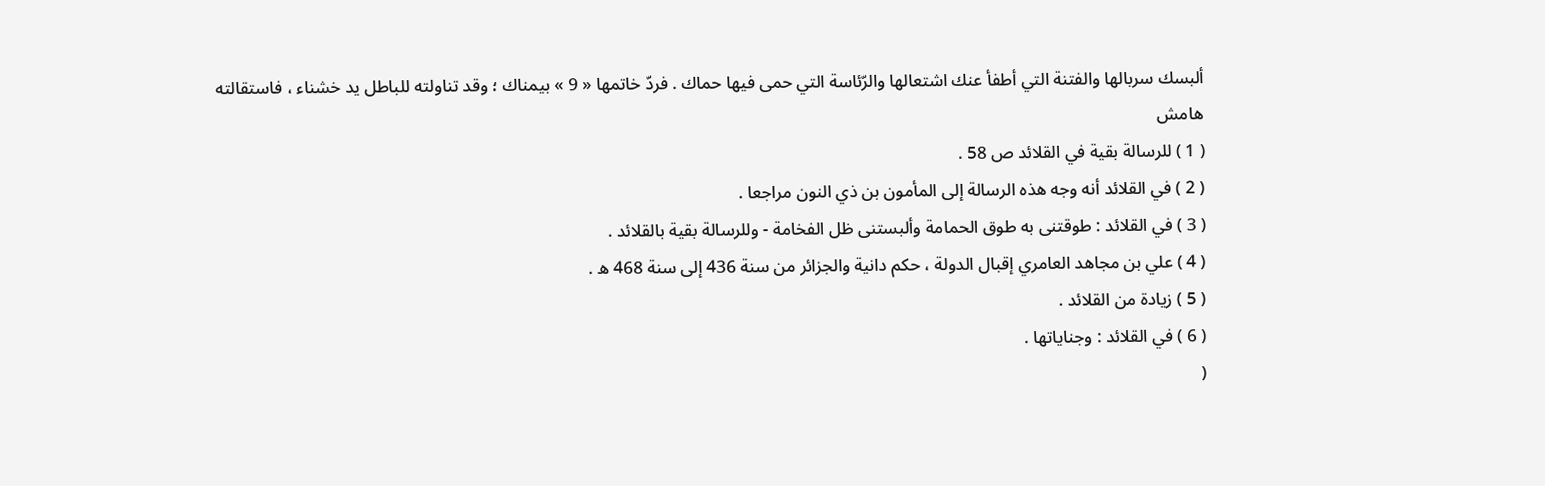ألبسك سربالها والفتنة التي أطفأ عنك اشتعالها والرّئاسة التي حمى فيها حماك . فردّ خاتمها « 9 » بيمناك ؛ وقد تناولته للباطل يد خشناء ، فاستقالته
هامش
( 1 ) للرسالة بقية في القلائد ص 58 .
( 2 ) في القلائد أنه وجه هذه الرسالة إلى المأمون بن ذي النون مراجعا .
( 3 ) في القلائد : طوقتنى به طوق الحمامة وألبستنى ظل الفخامة - وللرسالة بقية بالقلائد .
( 4 ) علي بن مجاهد العامري إقبال الدولة ، حكم دانية والجزائر من سنة 436 إلى سنة 468 ه .
( 5 ) زيادة من القلائد .
( 6 ) في القلائد : وجناياتها .
(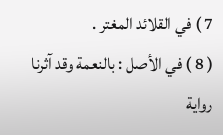7 ) في القلائد المغتر .
( 8 ) في الأصل : بالنعمة وقد آثرنا رواية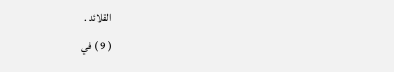القلائد .
( 9 ) في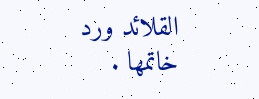القلائد ورد خاتمها .